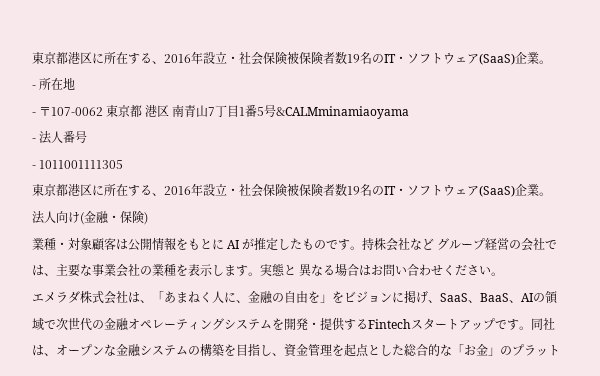東京都港区に所在する、2016年設立・社会保険被保険者数19名のIT・ソフトウェア(SaaS)企業。
- 所在地
- 〒107-0062 東京都 港区 南青山7丁目1番5号&CALMminamiaoyama
- 法人番号
- 1011001111305
東京都港区に所在する、2016年設立・社会保険被保険者数19名のIT・ソフトウェア(SaaS)企業。
法人向け(金融・保険)
業種・対象顧客は公開情報をもとに AI が推定したものです。持株会社など グループ経営の会社では、主要な事業会社の業種を表示します。実態と 異なる場合はお問い合わせください。
エメラダ株式会社は、「あまねく人に、金融の自由を」をビジョンに掲げ、SaaS、BaaS、AIの領域で次世代の金融オペレーティングシステムを開発・提供するFintechスタートアップです。同社は、オープンな金融システムの構築を目指し、資金管理を起点とした総合的な「お金」のプラット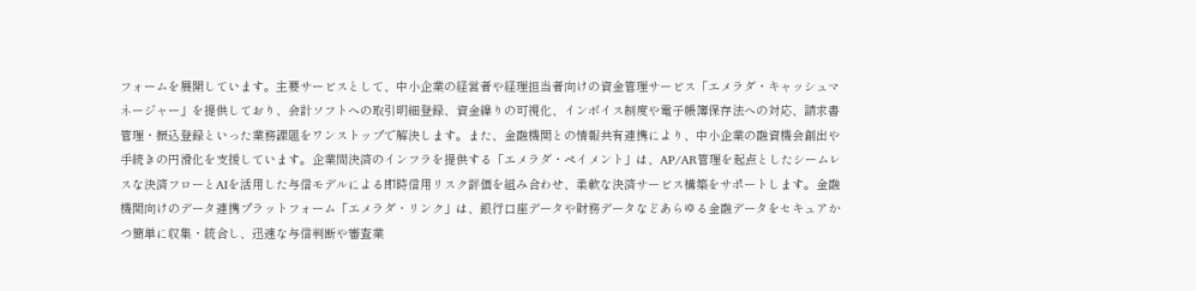フォームを展開しています。主要サービスとして、中小企業の経営者や経理担当者向けの資金管理サービス「エメラダ・キャッシュマネージャー」を提供しており、会計ソフトへの取引明細登録、資金繰りの可視化、インボイス制度や電子帳簿保存法への対応、請求書管理・振込登録といった業務課題をワンストップで解決します。また、金融機関との情報共有連携により、中小企業の融資機会創出や手続きの円滑化を支援しています。企業間決済のインフラを提供する「エメラダ・ペイメント」は、AP/AR管理を起点としたシームレスな決済フローとAIを活用した与信モデルによる即時信用リスク評価を組み合わせ、柔軟な決済サービス構築をサポートします。金融機関向けのデータ連携プラットフォーム「エメラダ・リンク」は、銀行口座データや財務データなどあらゆる金融データをセキュアかつ簡単に収集・統合し、迅速な与信判断や審査業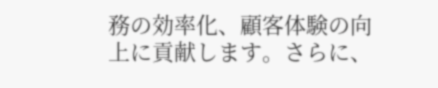務の効率化、顧客体験の向上に貢献します。さらに、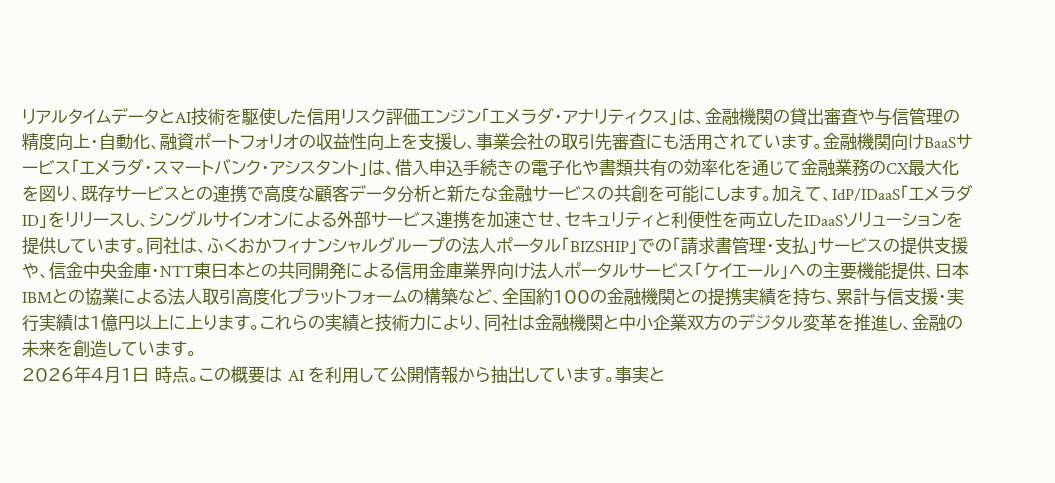リアルタイムデータとAI技術を駆使した信用リスク評価エンジン「エメラダ・アナリティクス」は、金融機関の貸出審査や与信管理の精度向上・自動化、融資ポートフォリオの収益性向上を支援し、事業会社の取引先審査にも活用されています。金融機関向けBaaSサービス「エメラダ・スマートバンク・アシスタント」は、借入申込手続きの電子化や書類共有の効率化を通じて金融業務のCX最大化を図り、既存サービスとの連携で高度な顧客データ分析と新たな金融サービスの共創を可能にします。加えて、IdP/IDaaS「エメラダID」をリリースし、シングルサインオンによる外部サービス連携を加速させ、セキュリティと利便性を両立したIDaaSソリューションを提供しています。同社は、ふくおかフィナンシャルグループの法人ポータル「BIZSHIP」での「請求書管理・支払」サービスの提供支援や、信金中央金庫・NTT東日本との共同開発による信用金庫業界向け法人ポータルサービス「ケイエール」への主要機能提供、日本IBMとの協業による法人取引高度化プラットフォームの構築など、全国約100の金融機関との提携実績を持ち、累計与信支援・実行実績は1億円以上に上ります。これらの実績と技術力により、同社は金融機関と中小企業双方のデジタル変革を推進し、金融の未来を創造しています。
2026年4月1日 時点。この概要は AI を利用して公開情報から抽出しています。事実と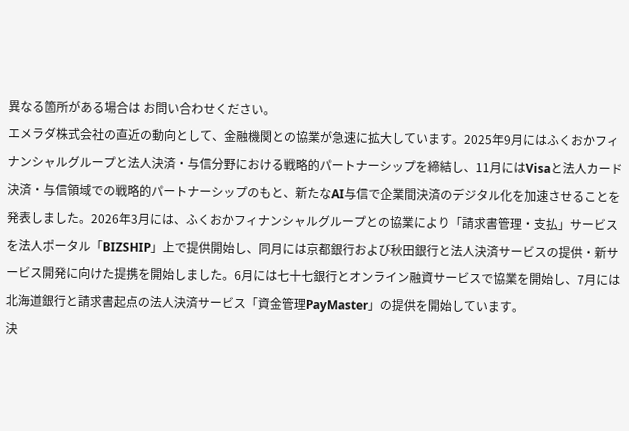異なる箇所がある場合は お問い合わせください。
エメラダ株式会社の直近の動向として、金融機関との協業が急速に拡大しています。2025年9月にはふくおかフィナンシャルグループと法人決済・与信分野における戦略的パートナーシップを締結し、11月にはVisaと法人カード決済・与信領域での戦略的パートナーシップのもと、新たなAI与信で企業間決済のデジタル化を加速させることを発表しました。2026年3月には、ふくおかフィナンシャルグループとの協業により「請求書管理・支払」サービスを法人ポータル「BIZSHIP」上で提供開始し、同月には京都銀行および秋田銀行と法人決済サービスの提供・新サービス開発に向けた提携を開始しました。6月には七十七銀行とオンライン融資サービスで協業を開始し、7月には北海道銀行と請求書起点の法人決済サービス「資金管理PayMaster」の提供を開始しています。
決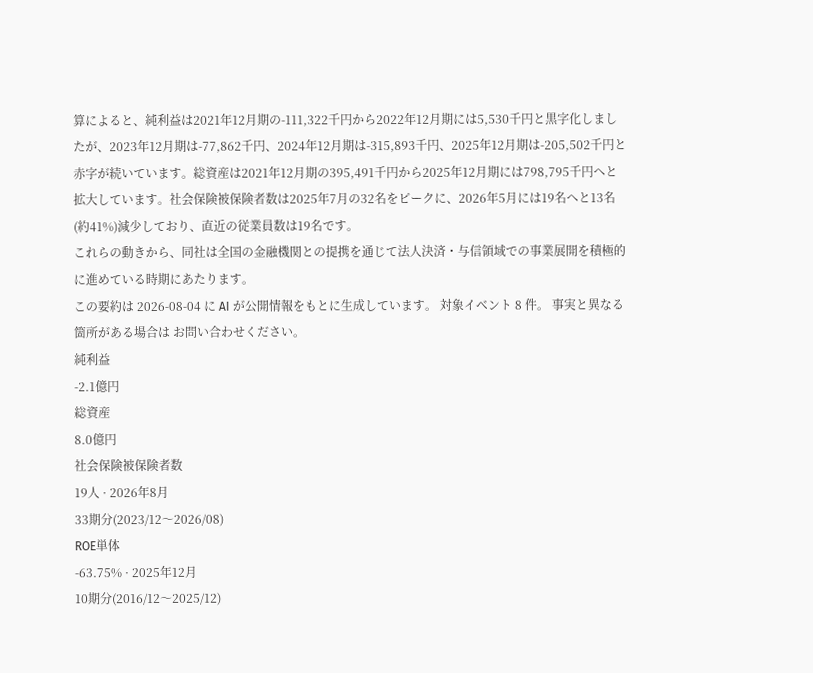算によると、純利益は2021年12月期の-111,322千円から2022年12月期には5,530千円と黒字化しましたが、2023年12月期は-77,862千円、2024年12月期は-315,893千円、2025年12月期は-205,502千円と赤字が続いています。総資産は2021年12月期の395,491千円から2025年12月期には798,795千円へと拡大しています。社会保険被保険者数は2025年7月の32名をピークに、2026年5月には19名へと13名(約41%)減少しており、直近の従業員数は19名です。
これらの動きから、同社は全国の金融機関との提携を通じて法人決済・与信領域での事業展開を積極的に進めている時期にあたります。
この要約は 2026-08-04 に AI が公開情報をもとに生成しています。 対象イベント 8 件。 事実と異なる箇所がある場合は お問い合わせください。
純利益
-2.1億円
総資産
8.0億円
社会保険被保険者数
19人 · 2026年8月
33期分(2023/12〜2026/08)
ROE単体
-63.75% · 2025年12月
10期分(2016/12〜2025/12)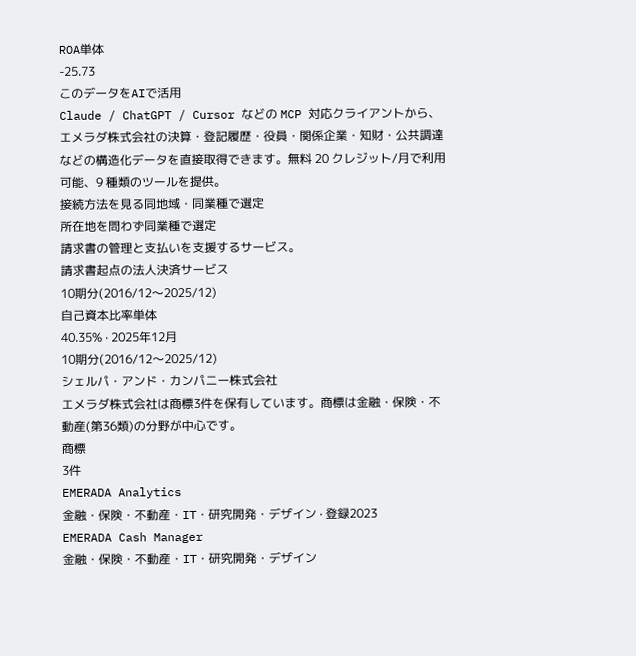ROA単体
-25.73
このデータをAIで活用
Claude / ChatGPT / Cursor などの MCP 対応クライアントから、エメラダ株式会社の決算・登記履歴・役員・関係企業・知財・公共調達などの構造化データを直接取得できます。無料 20 クレジット/月で利用可能、9 種類のツールを提供。
接続方法を見る同地域・同業種で選定
所在地を問わず同業種で選定
請求書の管理と支払いを支援するサービス。
請求書起点の法人決済サービス
10期分(2016/12〜2025/12)
自己資本比率単体
40.35% · 2025年12月
10期分(2016/12〜2025/12)
シェルパ・アンド・カンパニー株式会社
エメラダ株式会社は商標3件を保有しています。商標は金融・保険・不動産(第36類)の分野が中心です。
商標
3件
EMERADA Analytics
金融・保険・不動産・IT・研究開発・デザイン · 登録2023
EMERADA Cash Manager
金融・保険・不動産・IT・研究開発・デザイン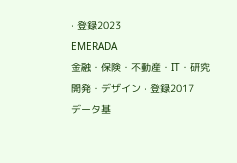· 登録2023
EMERADA
金融・保険・不動産・IT・研究開発・デザイン · 登録2017
データ基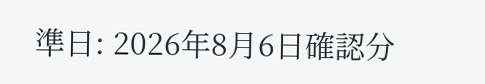準日: 2026年8月6日確認分